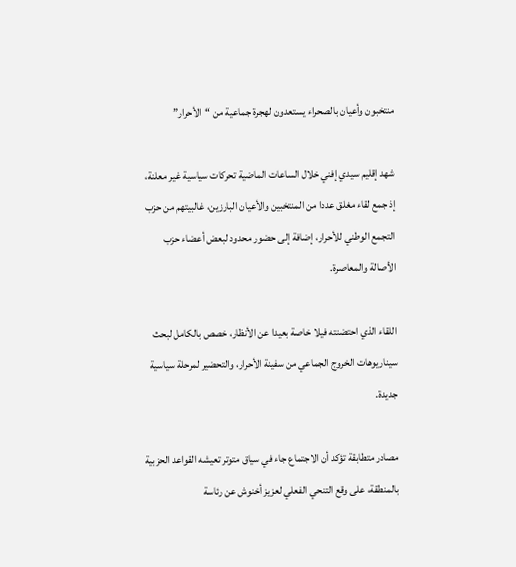منتخبون وأعيان بالصحراء يستعدون لهجرة جماعية من “الأحرار”

شهد إقليم سيدي إفني خلال الساعات الماضية تحركات سياسية غير معلنة، إذ جمع لقاء مغلق عددا من المنتخبين والأعيان البارزين، غالبيتهم من حزب التجمع الوطني للأحرار، إضافة إلى حضور محدود لبعض أعضاء حزب الأصالة والمعاصرة.

اللقاء الذي احتضنته فيلا خاصة بعيدا عن الأنظار، خصص بالكامل لبحث سيناريوهات الخروج الجماعي من سفينة الأحرار، والتحضير لمرحلة سياسية جديدة.

مصادر متطابقة تؤكد أن الاجتماع جاء في سياق متوتر تعيشه القواعد الحزبية بالمنطقة، على وقع التنحي الفعلي لعزيز أخنوش عن رئاسة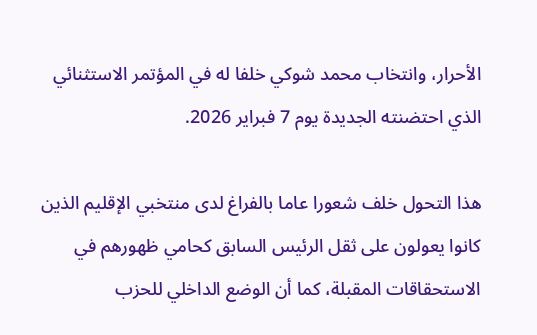الأحرار، وانتخاب محمد شوكي خلفا له في المؤتمر الاستثنائي الذي احتضنته الجديدة يوم 7 فبراير 2026.

هذا التحول خلف شعورا عاما بالفراغ لدى منتخبي الإقليم الذين كانوا يعولون على ثقل الرئيس السابق كحامي ظهورهم في الاستحقاقات المقبلة، كما أن الوضع الداخلي للحزب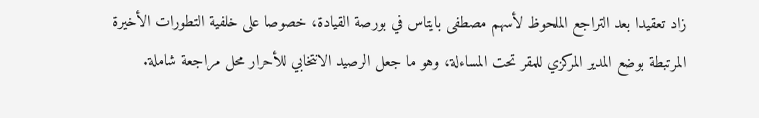زاد تعقيدا بعد التراجع الملحوظ لأسهم مصطفى بايتاس في بورصة القيادة، خصوصا على خلفية التطورات الأخيرة المرتبطة بوضع المدير المركزي للمقر تحت المساءلة، وهو ما جعل الرصيد الانتخابي للأحرار محل مراجعة شاملة.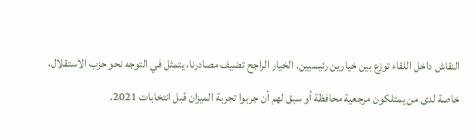النقاش داخل اللقاء توزع بين خيارين رئيسيين. الخيار الراجح تضيف مصادرنا، يتمثل في التوجه نحو حزب الاستقلال، خاصة لدى من يمتلكون مرجعية محافظة أو سبق لهم أن جربوا تجربة الميزان قبل انتخابات 2021.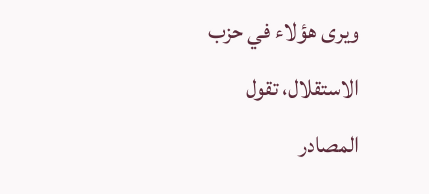ويرى هؤلاء في حزب الاستقلال، تقول المصادر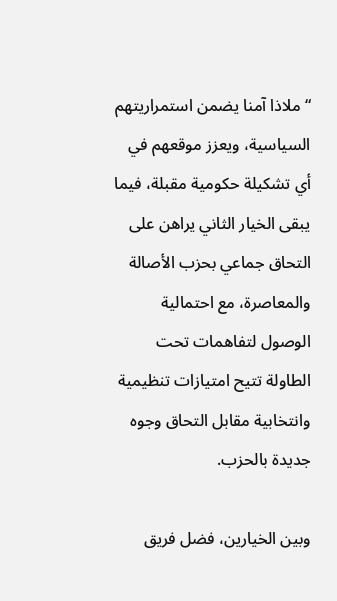“ملاذا آمنا يضمن استمراريتهم السياسية، ويعزز موقعهم في أي تشكيلة حكومية مقبلة، فيما يبقى الخيار الثاني يراهن على التحاق جماعي بحزب الأصالة والمعاصرة، مع احتمالية الوصول لتفاهمات تحت الطاولة تتيح امتيازات تنظيمية وانتخابية مقابل التحاق وجوه جديدة بالحزب.

وبين الخيارين، فضل فريق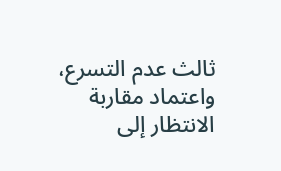ثالث عدم التسرع، واعتماد مقاربة الانتظار إلى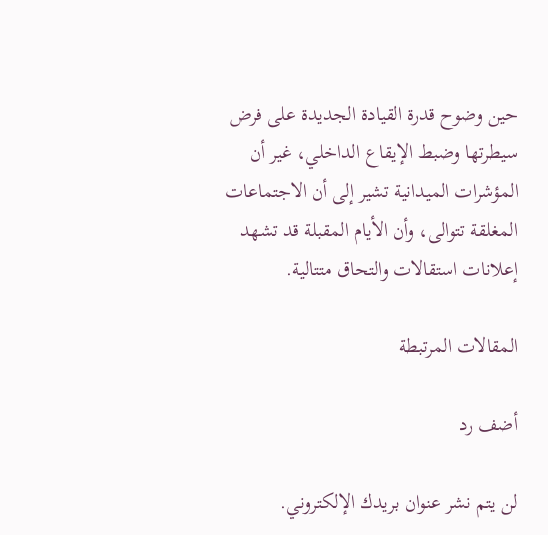حين وضوح قدرة القيادة الجديدة على فرض سيطرتها وضبط الإيقاع الداخلي، غير أن المؤشرات الميدانية تشير إلى أن الاجتماعات المغلقة تتوالى، وأن الأيام المقبلة قد تشهد إعلانات استقالات والتحاق متتالية.

المقالات المرتبطة

أضف رد

لن يتم نشر عنوان بريدك الإلكتروني.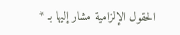الحقول الإلزامية مشار إليها بـ *